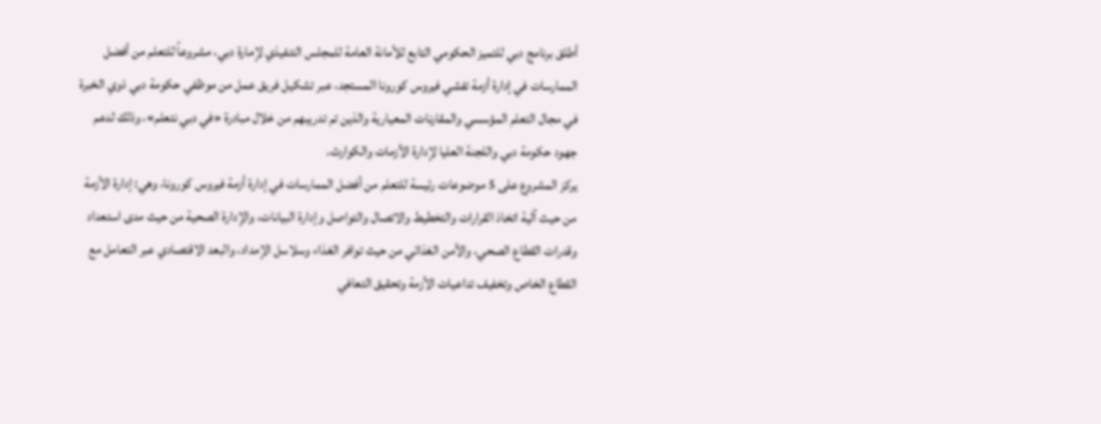أطلق برنامج دبي للتميز الحكومي التابع للأمانة العامة للمجلس التنفيذي لإمارة دبي، مشروعاً للتعلم من أفضل الممارسات في إدارة أزمة تفشي فيروس كورونا المستجد، عبر تشكيل فريق عمل من موظفي حكومة دبي ذوي الخبرة في مجال التعلم المؤسسي والمقارنات المعيارية والذين تم تدريبهم من خلال مبادرة «في دبي نتعلم»، وذلك لدعم جهود حكومة دبي واللجنة العليا لإدارة الأزمات والكوارث.
يركز المشروع على 5 موضوعات رئيسة للتعلم من أفضل الممارسات في إدارة أزمة فيروس كورونا، وهي: إدارة الأزمة من حيث آلية اتخاذ القرارات والتخطيط والاتصال والتواصل وإدارة البيانات، والإدارة الصحية من حيث مدى استعداد وقدرات القطاع الصحي، والأمن الغذائي من حيث توافر الغذاء وسلاسل الإمداد، والبعد الاقتصادي عبر التعامل مع القطاع الخاص وتخفيف تداعيات الأزمة وتحقيق التعافي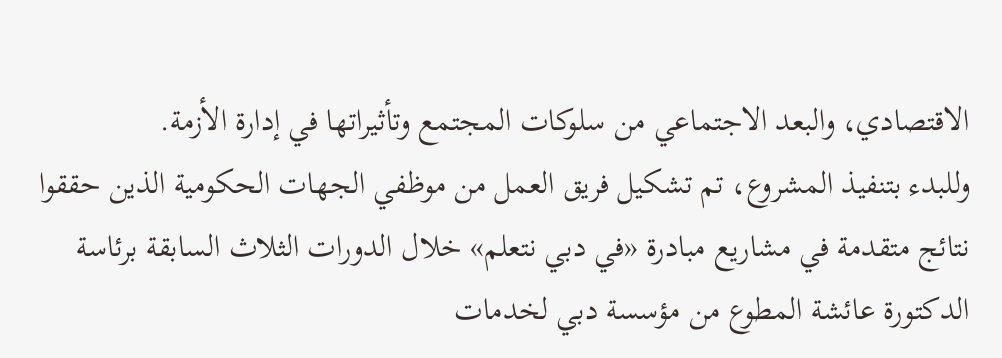الاقتصادي، والبعد الاجتماعي من سلوكات المجتمع وتأثيراتها في إدارة الأزمة.
وللبدء بتنفيذ المشروع، تم تشكيل فريق العمل من موظفي الجهات الحكومية الذين حققوا نتائج متقدمة في مشاريع مبادرة «في دبي نتعلم» خلال الدورات الثلاث السابقة برئاسة الدكتورة عائشة المطوع من مؤسسة دبي لخدمات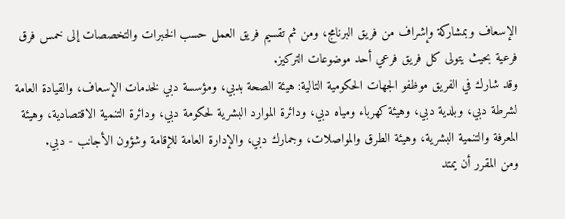الإسعاف وبمشاركة وإشراف من فريق البرنامج، ومن ثم تقسيم فريق العمل حسب الخبرات والتخصصات إلى خمس فرق فرعية بحيث يتولى كل فريق فرعي أحد موضوعات التركيز.
وقد شارك في الفريق موظفو الجهات الحكومية التالية: هيئة الصحة بدبي، ومؤسسة دبي لخدمات الإسعاف، والقيادة العامة لشرطة دبي، وبلدية دبي، وهيئة كهرباء ومياه دبي، ودائرة الموارد البشرية لحكومة دبي، ودائرة التنمية الاقتصادية، وهيئة المعرفة والتنمية البشرية، وهيئة الطرق والمواصلات، وجمارك دبي، والإدارة العامة للإقامة وشؤون الأجانب - دبي.
ومن المقرر أن يمتد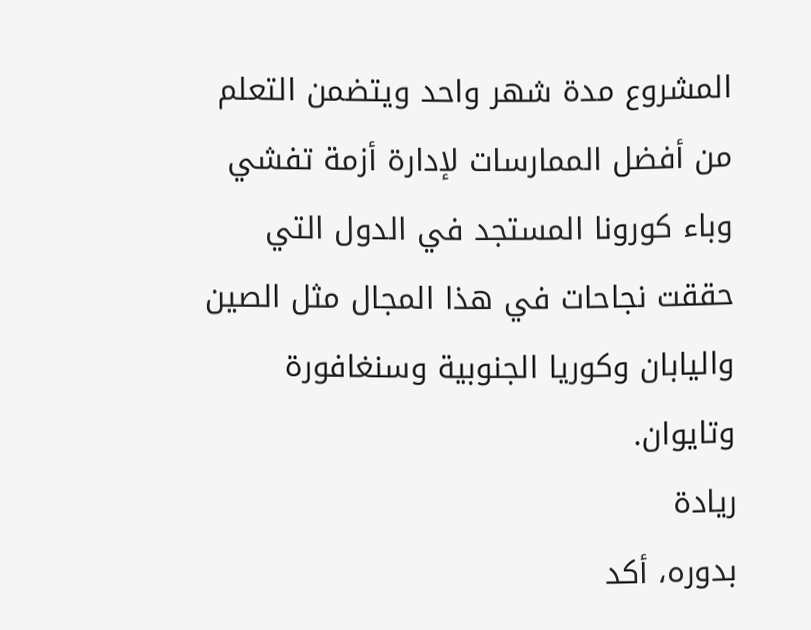المشروع مدة شهر واحد ويتضمن التعلم من أفضل الممارسات لإدارة أزمة تفشي وباء كورونا المستجد في الدول التي حققت نجاحات في هذا المجال مثل الصين واليابان وكوريا الجنوبية وسنغافورة وتايوان.
ريادة
بدوره، أكد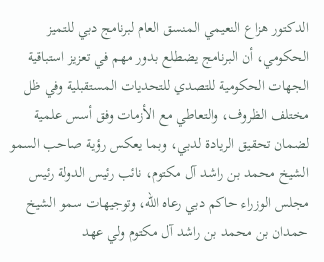الدكتور هزاع النعيمي المنسق العام لبرنامج دبي للتميز الحكومي، أن البرنامج يضطلع بدور مهم في تعزيز استباقية الجهات الحكومية للتصدي للتحديات المستقبلية وفي ظل مختلف الظروف، والتعاطي مع الأزمات وفق أسس علمية لضمان تحقيق الريادة لدبي، وبما يعكس رؤية صاحب السمو الشيخ محمد بن راشد آل مكتوم، نائب رئيس الدولة رئيس مجلس الوزراء حاكم دبي رعاه الله، وتوجيهات سمو الشيخ حمدان بن محمد بن راشد آل مكتوم ولي عهد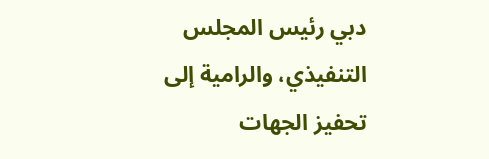دبي رئيس المجلس التنفيذي، والرامية إلى تحفيز الجهات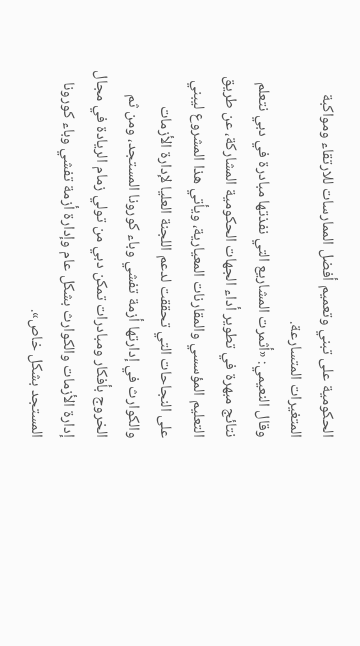الحكومية على تبني وتعميم أفضل الممارسات للارتقاء ومواكبة المتغيرات المتسارعة.
وقال النعيمي: «أثمرت المشاريع التي نفذتها مبادرة في دبي نتعلم نتائج مبهرة في تطوير أداء الجهات الحكومية المشاركة، عن طريق التعليم المؤسسي والمقارنات المعيارية، ويأتي هذا المشروع ليبني على النجاحات التي تحققت لدعم اللجنة العليا لإدارة الأزمات والكوارث في إدارتها أزمة تفشي وباء كورونا المستجد، ومن ثم الخروج بأفكار ومبادرات تمكن دبي من تولي زمام الريادة في مجال إدارة الأزمات والكوارث بشكل عام وإدارة أزمة تفشي وباء كورونا المستجد بشكل خاص».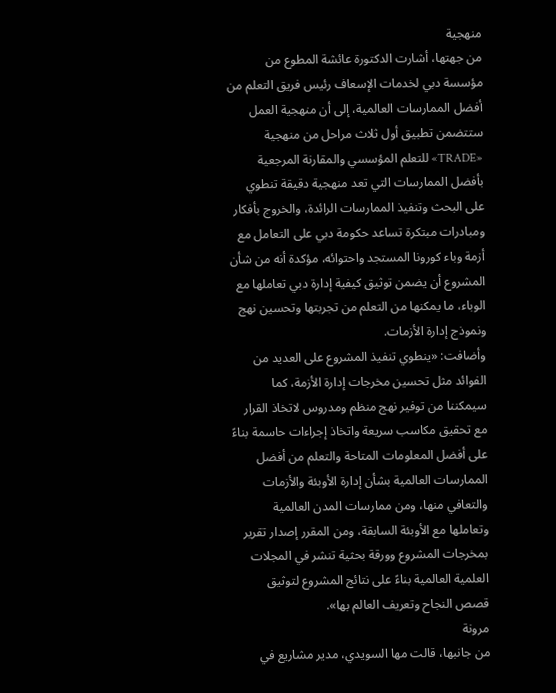منهجية
من جهتها، أشارت الدكتورة عائشة المطوع من مؤسسة دبي لخدمات الإسعاف رئيس فريق التعلم من أفضل الممارسات العالمية، إلى أن منهجية العمل ستتضمن تطبيق أول ثلاث مراحل من منهجية «TRADE» للتعلم المؤسسي والمقارنة المرجعية بأفضل الممارسات التي تعد منهجية دقيقة تنطوي على البحث وتنفيذ الممارسات الرائدة، والخروج بأفكار ومبادرات مبتكرة تساعد حكومة دبي على التعامل مع أزمة وباء كورونا المستجد واحتوائه، مؤكدة أنه من شأن المشروع أن يضمن توثيق كيفية إدارة دبي تعاملها مع الوباء، ما يمكنها من التعلم من تجربتها وتحسين نهج ونموذج إدارة الأزمات.
وأضافت: «ينطوي تنفيذ المشروع على العديد من الفوائد مثل تحسين مخرجات إدارة الأزمة، كما سيمكننا من توفير نهج منظم ومدروس لاتخاذ القرار مع تحقيق مكاسب سريعة واتخاذ إجراءات حاسمة بناءً على أفضل المعلومات المتاحة والتعلم من أفضل الممارسات العالمية بشأن إدارة الأوبئة والأزمات والتعافي منها، ومن ممارسات المدن العالمية وتعاملها مع الأوبئة السابقة، ومن المقرر إصدار تقرير بمخرجات المشروع وورقة بحثية تنشر في المجلات العلمية العالمية بناءً على نتائج المشروع لتوثيق قصص النجاح وتعريف العالم بها».
مرونة
من جانبها، قالت مها السويدي، مدير مشاريع في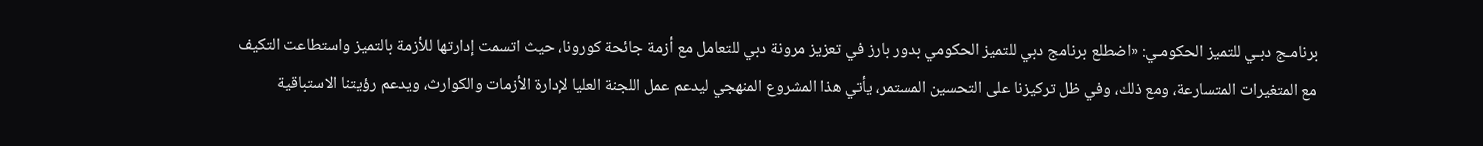برنامـج دبـي للتميز الحكومـي: «اضطلع برنامج دبي للتميز الحكومي بدور بارز في تعزيز مرونة دبي للتعامل مع أزمة جائحة كورونا، حيث اتسمت إدارتها للأزمة بالتميز واستطاعت التكيف مع المتغيرات المتسارعة، ومع ذلك، وفي ظل تركيزنا على التحسين المستمر، يأتي هذا المشروع المنهجي ليدعم عمل اللجنة العليا لإدارة الأزمات والكوارث، ويدعم رؤيتنا الاستباقية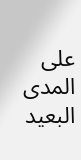على المدى البعيد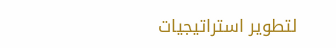لتطوير استراتيجيات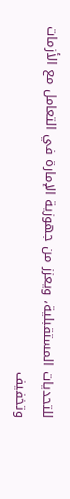للتحديات المستقبلية، ويعزز من جهوزية الإمارة في التعامل مع الأزمات وتخفيف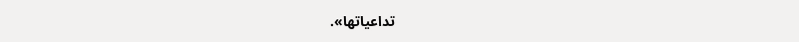تداعياتها».